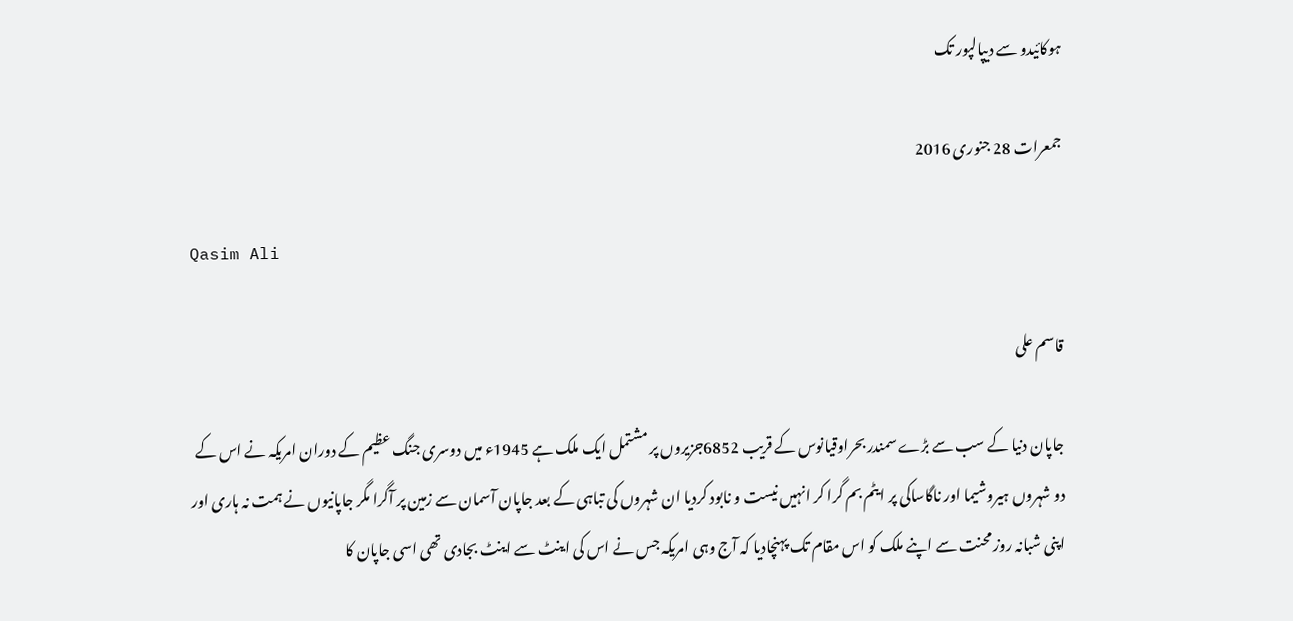ہوکائیدو سے دیپالپور تک

جمعرات 28 جنوری 2016

Qasim Ali

قاسم علی

جاپان دنیا کے سب سے بڑے سمندر بحراوقیانوس کے قریب 6852جزیروں پر مشتمل ایک ملک ہے 1945ء میں دوسری جنگ عظیم کے دوران امریکہ نے اس کے دو شہروں ہیروشیما اور ناگاساکی پر ایٹم بم گرا کر انہیں نیست و نابود کردیا ان شہروں کی تباہی کے بعد جاپان آسمان سے زمین پر آگرا مگر جاپانیوں نے ہمت نہ ہاری اور اپنی شبانہ روز محنت سے اپنے ملک کو اس مقام تک پہنچادیا کہ آج وہی امریکہ جس نے اس کی اینٹ سے اینٹ بجادی تھی اسی جاپان کا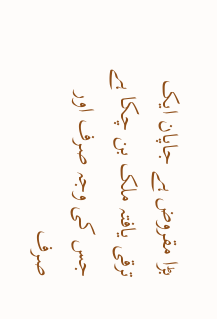بڑا مقروض ہے جاپان ایک ترقی یافتہ ملک بن چکا ہے جس کی وجہ صرف اور صرف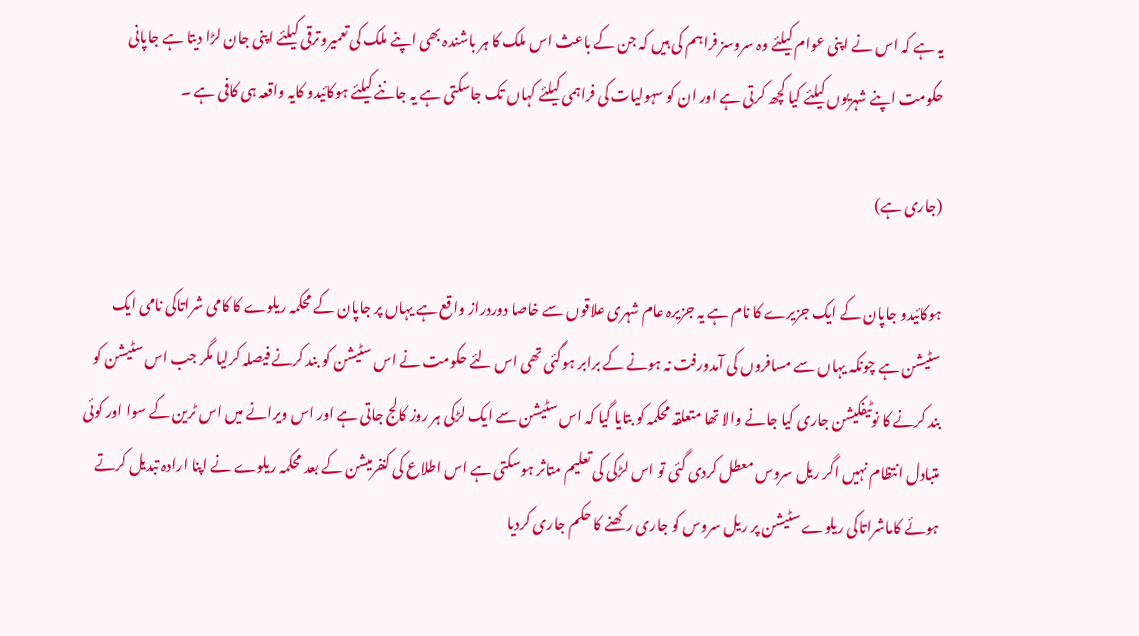یہ ہے کہ اس نے اپنی عوام کیلئے وہ سروسز فراہم کی ہیں کہ جن کے باعث اس ملک کا ہر باشندہ بھی اپنے ملک کی تعمیروترقی کیلئے اپنی جان لڑا دیتا ہے جاپانی حکومت اپنے شہریوں کیلئے کیا کچھ کرتی ہے اور ان کو سہولیات کی فراہمی کیلئے کہاں تک جاسکتی ہے یہ جاننے کیلئے ہوکائیدو کایہ واقعہ ہی کافی ہے ۔

(جاری ہے)

ہوکائیدو جاپان کے ایک جزیرے کا نام ہے یہ جزیرہ عام شہری علاقوں سے خاصا دوردراز واقع ہے یہاں پر جاپان کے محکمہ ریلوے کا کامی شراتاکی نامی ایک سٹیشن ہے چونکہ یہاں سے مسافروں کی آمدورفت نہ ہونے کے برابر ہوگئی تھی اس لئے حکومت نے اس سٹیشن کو بند کرنے فیصلہ کرلیا مگر جب اس سٹیشن کو بند کرنے کا نوٹیفکیشن جاری کیا جانے والا تھا متعلقہ محکمہ کو بتایا گیا کہ اس سٹیشن سے ایک لڑکی ہر روز کالج جاتی ہے اور اس ویرانے میں اس ٹرین کے سوا اور کوئی متبادل انتظام نہیں اگر ریل سروس معطل کردی گئی تو اس لڑکی کی تعلیم متاثر ہوسکتی ہے اس اطلاع کی کنفرمیشن کے بعد محکمہ ریلوے نے اپنا ارادہ تبدیل کرتے ہوئے کاماشراتاکی ریلوے سٹیشن پر ریل سروس کو جاری رکھنے کا حکم جاری کردیا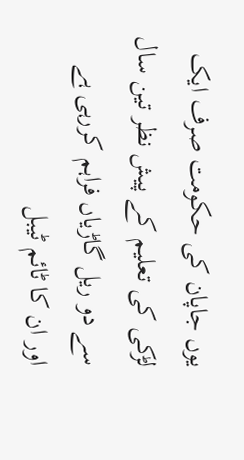یوں جاپان کی حکومت صرف ایک لڑکی کی تعلیم کے پیش نظر تین سال سے دو ریل گاڑیاں فراہم کررہی ہے اور ان کا ٹائم ٹیبل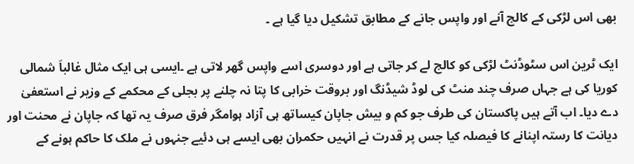بھی اس لڑکی کے کالج آنے اور واپس جانے کے مطابق تشکیل دیا گیا ہے ۔

ایک ٹرین اس سٹوڈنٹ لڑکی کو کالج لے کر جاتی ہے اور دوسری اسے واپس گھر لاتی ہے ۔ایسی ہی ایک مثال غالباَ شمالی کوریا کی ہے جہاں صرف چند منٹ کی لوڈ شیڈنگ اور بروقت خرابی کا پتا نہ چلنے پر بجلی کے محکمے کے وزیر نے استعفیٰ دے دیا۔ اب آتے ہیں پاکستان کی طرف جو کم و بیش جاپان کیساتھ ہی آزاد ہوامگر فرق صرف یہ تھا کہ جاپان نے محنت اور دیانت کا رستہ اپنانے کا فیصلہ کیا جس پر قدرت نے انہیں حکمران بھی ایسے ہی دئیے جنہوں نے ملک کا حاکم ہونے کے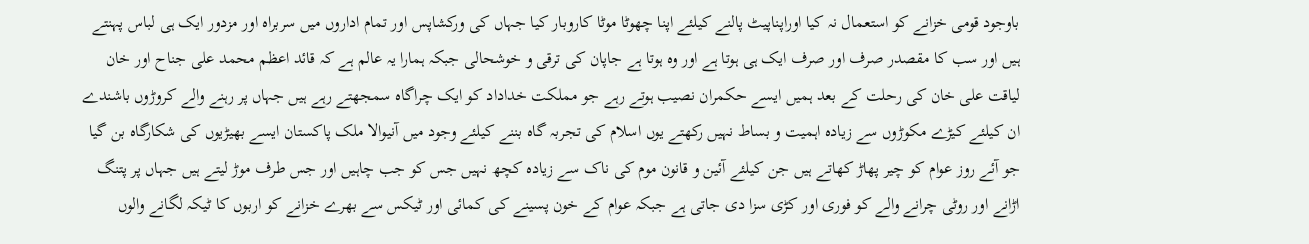باوجود قومی خزانے کو استعمال نہ کیا اوراپناپیٹ پالنے کیلئے اپنا چھوٹا موٹا کاروبار کیا جہاں کی ورکشاپس اور تمام اداروں میں سربراہ اور مزدور ایک ہی لباس پہنتے ہیں اور سب کا مقصدر صرف اور صرف ایک ہی ہوتا ہے اور وہ ہوتا ہے جاپان کی ترقی و خوشحالی جبکہ ہمارا یہ عالم ہے کہ قائد اعظم محمد علی جناح اور خان لیاقت علی خان کی رحلت کے بعد ہمیں ایسے حکمران نصیب ہوتے رہے جو مملکت خداداد کو ایک چراگاہ سمجھتے رہے ہیں جہاں پر رہنے والے کروڑوں باشندے ان کیلئے کیڑے مکوڑوں سے زیادہ اہمیت و بساط نہیں رکھتے یوں اسلام کی تجربہ گاہ بننے کیلئے وجود میں آنیوالا ملک پاکستان ایسے بھیڑیوں کی شکارگاہ بن گیا جو آئے روز عوام کو چیر پھاڑ کھاتے ہیں جن کیلئے آئین و قانون موم کی ناک سے زیادہ کچھ نہیں جس کو جب چاہیں اور جس طرف موڑ لیتے ہیں جہاں پر پتنگ اڑانے اور روٹی چرانے والے کو فوری اور کڑی سزا دی جاتی ہے جبکہ عوام کے خون پسینے کی کمائی اور ٹیکس سے بھرے خزانے کو اربوں کا ٹیکہ لگانے والوں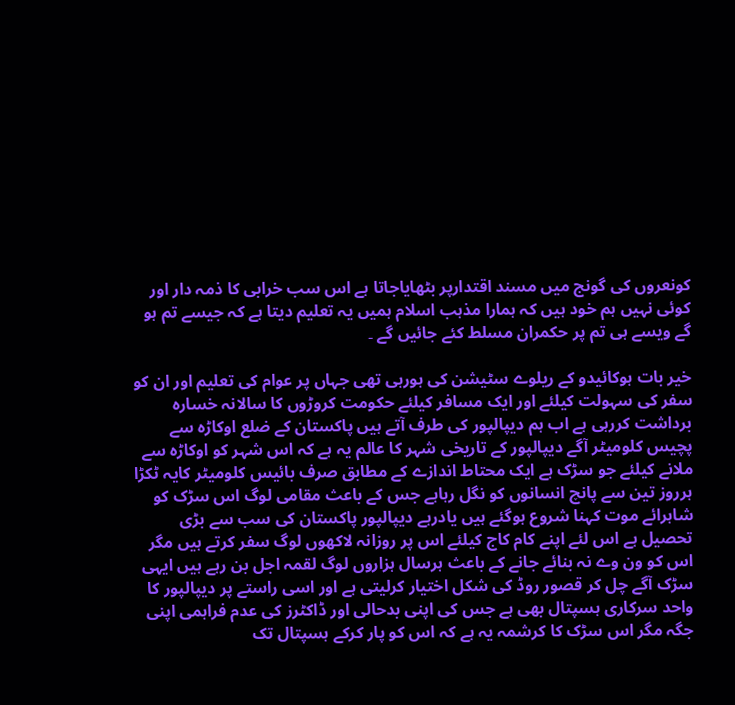کونعروں کی گونج میں مسند اقتدارپر بٹھایاجاتا ہے اس سب خرابی کا ذمہ دار اور کوئی نہیں ہم خود ہیں کہ ہمارا مذہب اسلام ہمیں یہ تعلیم دیتا ہے کہ جیسے تم ہو گے ویسے ہی تم پر حکمران مسلط کئے جائیں گے ۔

خیر بات ہوکائیدو کے ریلوے سٹیشن کی ہورہی تھی جہاں پر عوام کی تعلیم اور ان کو سفر کی سہولت کیلئے اور ایک مسافر کیلئے حکومت کروڑوں کا سالانہ خسارہ برداشت کررہی ہے اب ہم دیپالپور کی طرف آتے ہیں پاکستان کے ضلع اوکاڑہ سے پچیس کلومیٹر آگے دیپالپور کے تاریخی شہر کا عالم یہ ہے کہ اس شہر کو اوکاڑہ سے ملانے کیلئے جو سڑک ہے ایک محتاط اندازے کے مطابق صرف بائیس کلومیٹر کایہ ٹکڑا ہرروز تین سے پانچ انسانوں کو نگل رہاہے جس کے باعث مقامی لوگ اس سڑک کو شاہرائے موت کہنا شروع ہوگئے ہیں یادرہے دیپالپور پاکستان کی سب سے بڑی تحصیل ہے اس لئے اپنے کام کاج کیلئے اس پر روزانہ لاکھوں لوگ سفر کرتے ہیں مگر اس کو ون وے نہ بنائے جانے کے باعث ہرسال ہزاروں لوگ لقمہ اجل بن رہے ہیں ایہی سڑک آگے چل کر قصور روڈ کی شکل اختیار کرلیتی ہے اور اسی راستے پر دیپالپور کا واحد سرکاری ہسپتال بھی ہے جس کی اپنی بدحالی اور ڈاکٹرز کی عدم فراہمی اپنی جگہ مگر اس سڑک کا کرشمہ یہ ہے کہ اس کو پار کرکے ہسپتال تک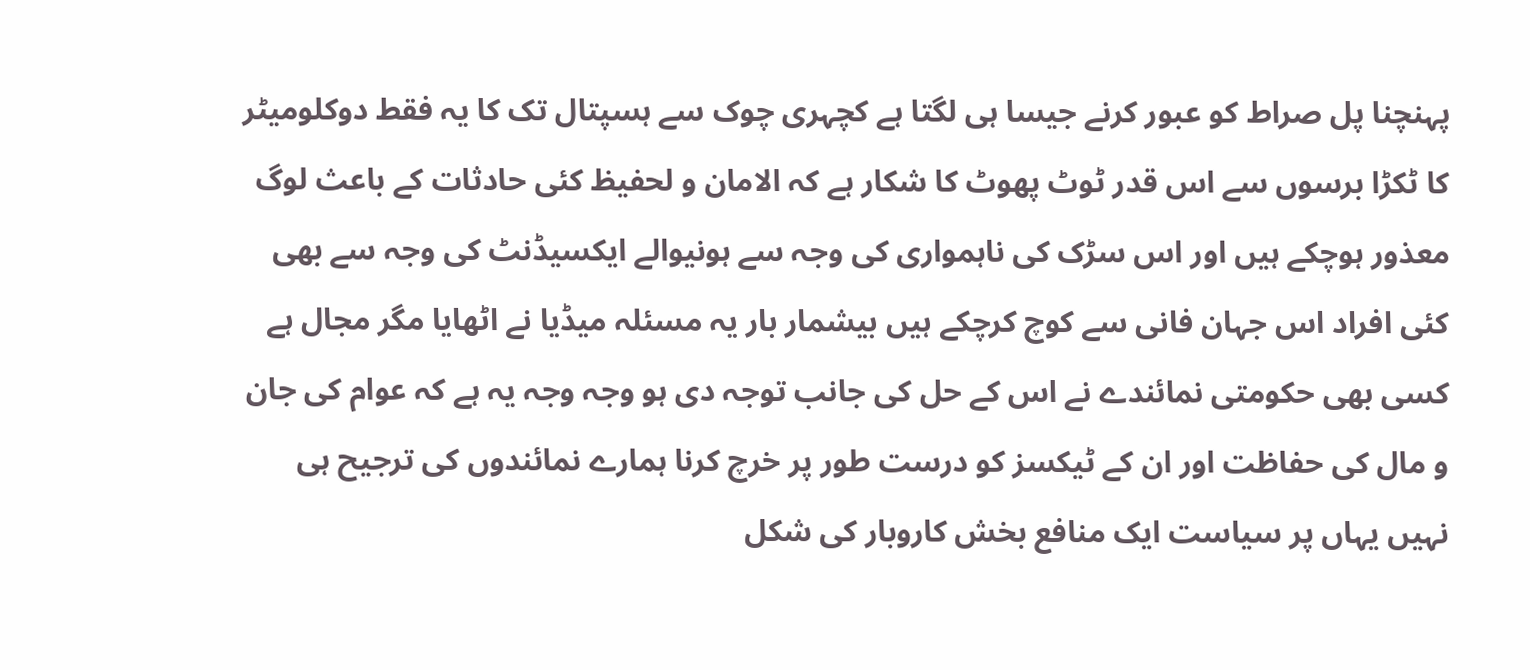پہنچنا پل صراط کو عبور کرنے جیسا ہی لگتا ہے کچہری چوک سے ہسپتال تک کا یہ فقط دوکلومیٹر کا ٹکڑا برسوں سے اس قدر ٹوٹ پھوٹ کا شکار ہے کہ الامان و لحفیظ کئی حادثات کے باعث لوگ معذور ہوچکے ہیں اور اس سڑک کی ناہمواری کی وجہ سے ہونیوالے ایکسیڈنٹ کی وجہ سے بھی کئی افراد اس جہان فانی سے کوچ کرچکے ہیں بیشمار بار یہ مسئلہ میڈیا نے اٹھایا مگر مجال ہے کسی بھی حکومتی نمائندے نے اس کے حل کی جانب توجہ دی ہو وجہ وجہ یہ ہے کہ عوام کی جان و مال کی حفاظت اور ان کے ٹیکسز کو درست طور پر خرچ کرنا ہمارے نمائندوں کی ترجیح ہی نہیں یہاں پر سیاست ایک منافع بخش کاروبار کی شکل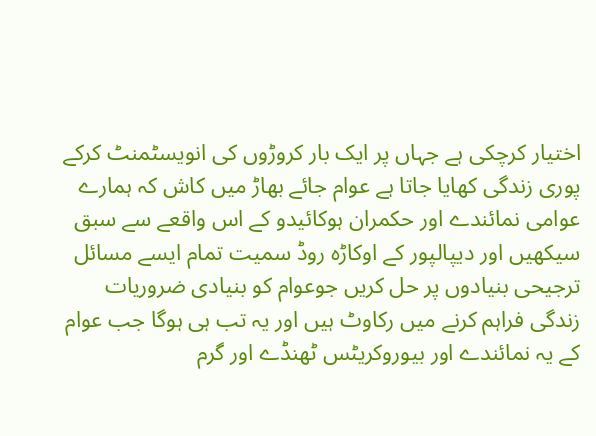اختیار کرچکی ہے جہاں پر ایک بار کروڑوں کی انویسٹمنٹ کرکے پوری زندگی کھایا جاتا ہے عوام جائے بھاڑ میں کاش کہ ہمارے عوامی نمائندے اور حکمران ہوکائیدو کے اس واقعے سے سبق سیکھیں اور دیپالپور کے اوکاڑہ روڈ سمیت تمام ایسے مسائل ترجیحی بنیادوں پر حل کریں جوعوام کو بنیادی ضروریات زندگی فراہم کرنے میں رکاوٹ ہیں اور یہ تب ہی ہوگا جب عوام کے یہ نمائندے اور بیوروکریٹس ٹھنڈے اور گرم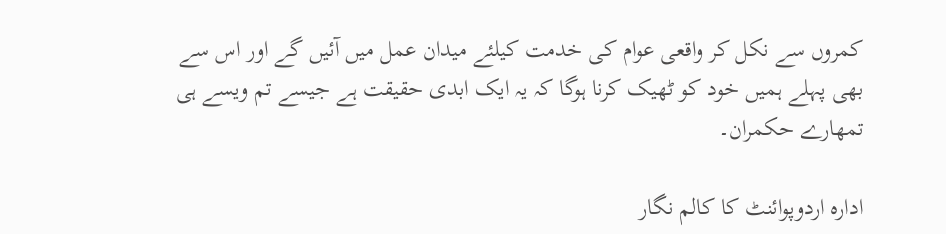کمروں سے نکل کر واقعی عوام کی خدمت کیلئے میدان عمل میں آئیں گے اور اس سے بھی پہلے ہمیں خود کو ٹھیک کرنا ہوگا کہ یہ ایک ابدی حقیقت ہے جیسے تم ویسے ہی تمھارے حکمران۔

ادارہ اردوپوائنٹ کا کالم نگار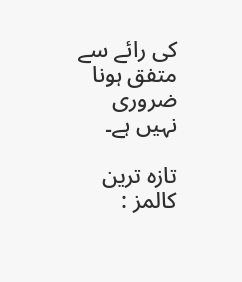کی رائے سے متفق ہونا ضروری نہیں ہے۔

تازہ ترین کالمز :